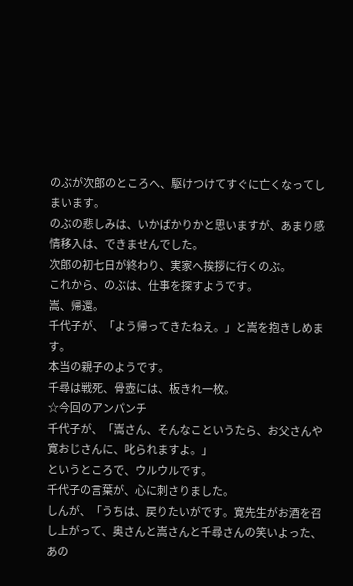のぶが次郎のところへ、駆けつけてすぐに亡くなってしまいます。
のぶの悲しみは、いかばかりかと思いますが、あまり感情移入は、できませんでした。
次郎の初七日が終わり、実家へ挨拶に行くのぶ。
これから、のぶは、仕事を探すようです。
嵩、帰還。
千代子が、「よう帰ってきたねえ。」と嵩を抱きしめます。
本当の親子のようです。
千尋は戦死、骨壺には、板きれ一枚。
☆今回のアンパンチ
千代子が、「嵩さん、そんなこというたら、お父さんや寛おじさんに、叱られますよ。」
というところで、ウルウルです。
千代子の言葉が、心に刺さりました。
しんが、「うちは、戻りたいがです。寛先生がお酒を召し上がって、奥さんと嵩さんと千尋さんの笑いよった、あの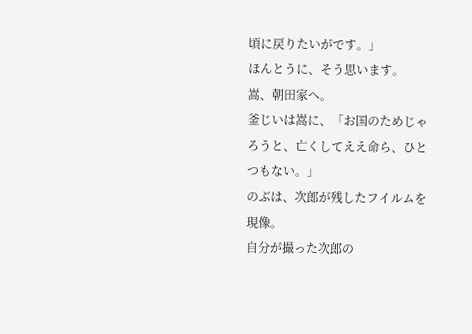頃に戻りたいがです。」
ほんとうに、そう思います。
嵩、朝田家へ。
釜じいは嵩に、「お国のためじゃろうと、亡くしてええ命ら、ひとつもない。」
のぶは、次郎が残したフイルムを現像。
自分が撮った次郎の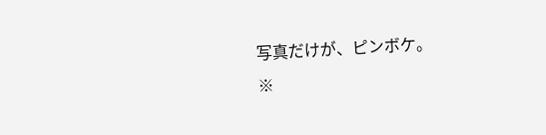写真だけが、ピンボケ。
※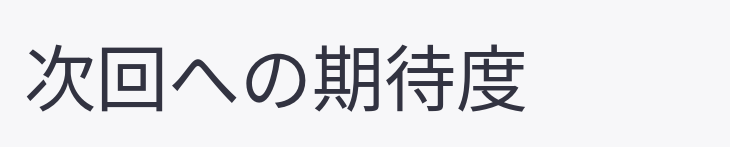次回への期待度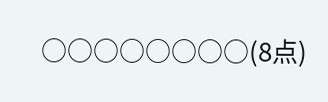○○○○○○○○(8点)